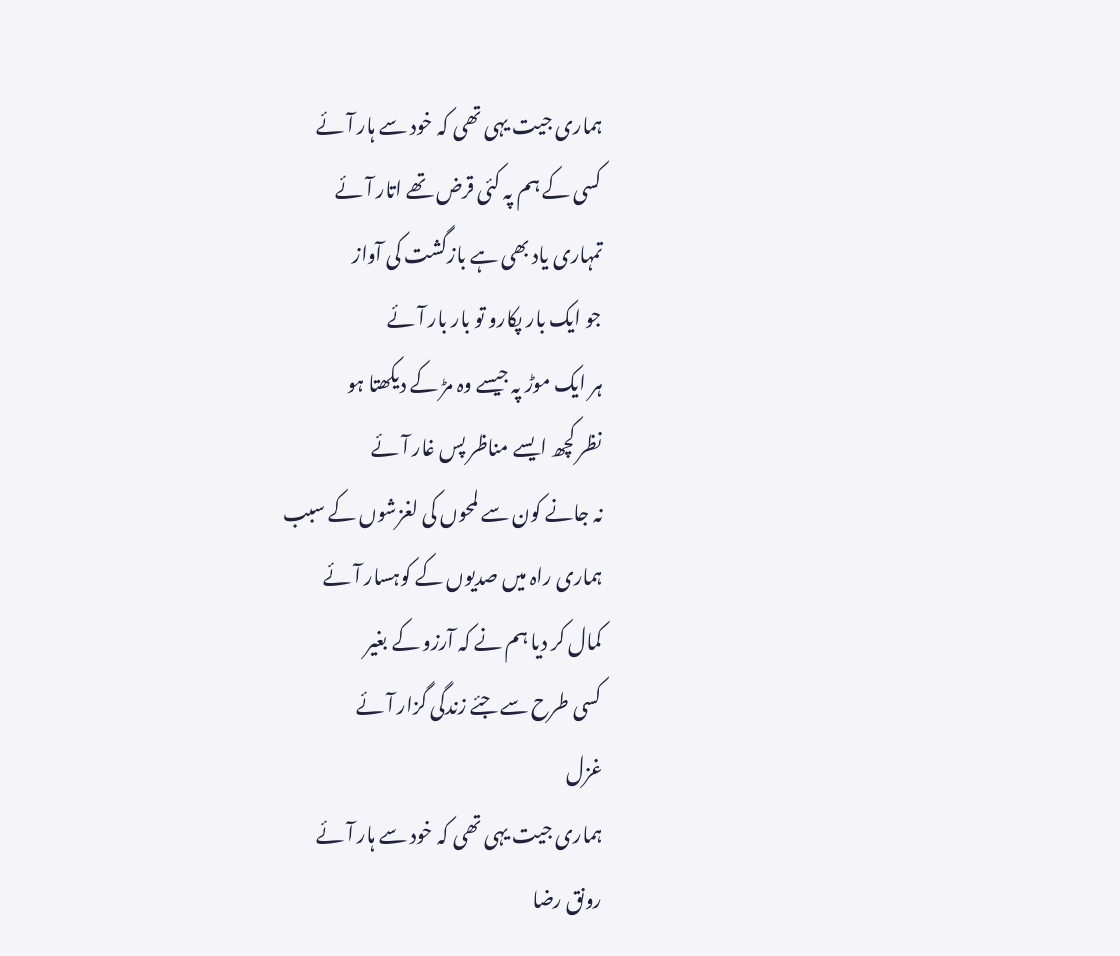ہماری جیت یہی تھی کہ خود سے ہار آئے
کسی کے ہم پہ کئی قرض تھے اتار آئے
تمہاری یاد بھی ہے بازگشت کی آواز
جو ایک بار پکارو تو بار بار آئے
ہر ایک موڑ پہ جیسے وہ مڑ کے دیکھتا ہو
نظر کچھ ایسے مناظر پس غار آئے
نہ جانے کون سے لمحوں کی لغزشوں کے سبب
ہماری راہ میں صدیوں کے کوہسار آئے
کمال کر دیا ہم نے کہ آرزو کے بغیر
کسی طرح سے جئے زندگی گزار آئے
غزل
ہماری جیت یہی تھی کہ خود سے ہار آئے
رونق رضا